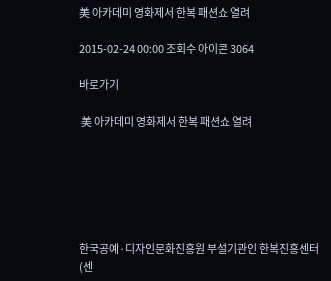美 아카데미 영화제서 한복 패션쇼 열려

2015-02-24 00:00 조회수 아이콘 3064

바로가기

 美 아카데미 영화제서 한복 패션쇼 열려






한국공예·디자인문화진흥원 부설기관인 한복진흥센터(센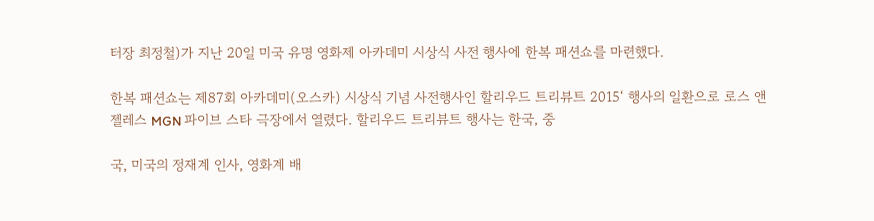터장 최정철)가 지난 20일 미국 유명 영화제 아카데미 시상식 사전 행사에 한복 패션쇼를 마련했다.

한복 패션쇼는 제87회 아카데미(오스카) 시상식 기념 사전행사인 할리우드 트리뷰트 2015‘ 행사의 일환으로 로스 앤젤레스 MGN 파이브 스타 극장에서 열렸다. 할리우드 트리뷰트 행사는 한국, 중

국, 미국의 정재계 인사, 영화계 배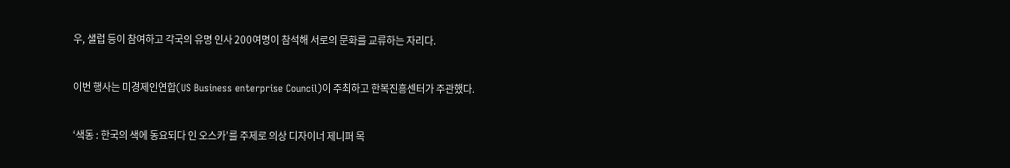우, 샐럽 등이 참여하고 각국의 유명 인사 200여명이 참석해 서로의 문화를 교류하는 자리다.

이번 행사는 미경제인연합(US Business enterprise Council)이 주최하고 한복진흥센터가 주관했다.

‘색동 : 한국의 색에 동요되다 인 오스카’를 주제로 의상 디자이너 제니퍼 목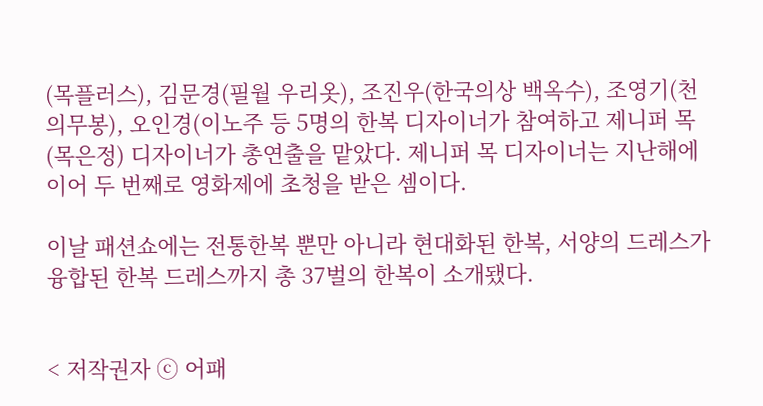(목플러스), 김문경(필월 우리옷), 조진우(한국의상 백옥수), 조영기(천의무봉), 오인경(이노주 등 5명의 한복 디자이너가 참여하고 제니퍼 목(목은정) 디자이너가 총연출을 맡았다. 제니퍼 목 디자이너는 지난해에 이어 두 번째로 영화제에 초청을 받은 셈이다.

이날 패션쇼에는 전통한복 뿐만 아니라 현대화된 한복, 서양의 드레스가 융합된 한복 드레스까지 총 37벌의 한복이 소개됐다.


< 저작권자 ⓒ 어패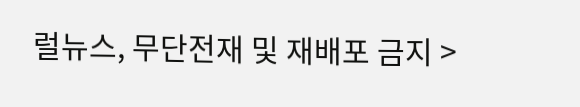럴뉴스, 무단전재 및 재배포 금지 >